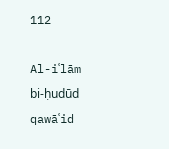112

Al-iʿlām bi-ḥudūd qawāʿid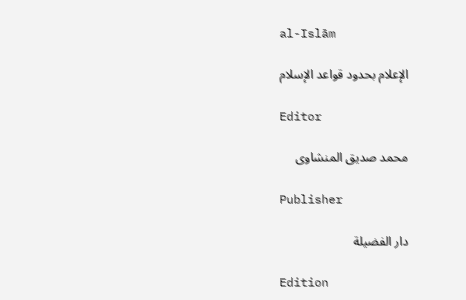al-Islām

الإعلام بحدود قواعد الإسلام

Editor

محمد صديق المنشاوى

Publisher

دار الفضيلة

Edition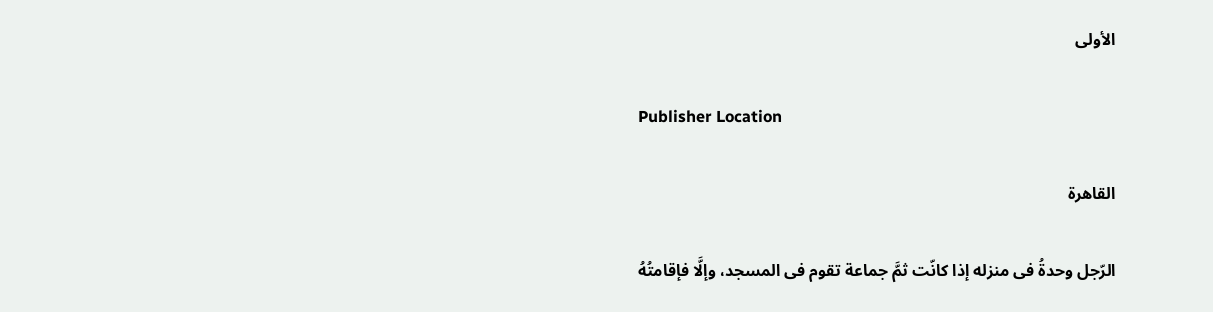الأولى

Publisher Location

القاهرة

الرّجل وحدةُ فى منزله إذا كانّت ثمَّ جماعة تقوم فى المسجد، وإلَّا فإقامتُهُ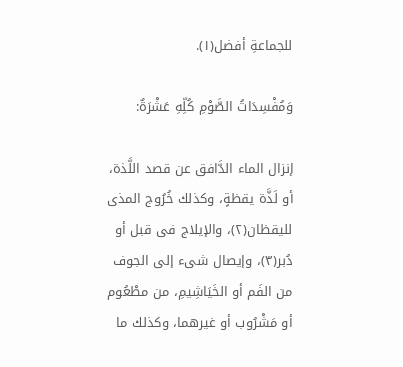للجماعةِ أفضل(١).

وَمُفْسِدَاتُ الصَّوْمِ كُلِّهِ عَشْرَةٌ:

إنزال الماء الدَّافق عن قصد اللَّذة، أو لَذَّة يقظةٍ، وكذلك خُرُوج المذى لليقظان(٢)، والإيلاج فى قبل أو دُبر(٣)، وإيصال شىء إلى الجوف من الفَم أو الخَيَاشِيمِ، من مطْعُوم أو مَشْرُوب أو غيرهما، وكذلك ما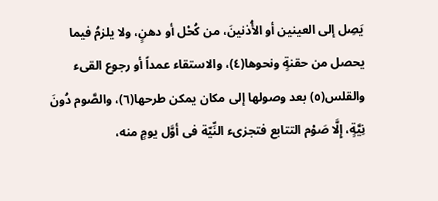يَصِل إلى العينين أو الأُذنينَ، من كُحْل أو دهنٍ، ولا يلزمُ فيما يحصل من حقنةٍ ونحوها(٤)، والاستقاء عمداً أو رجوع القىء والقلس(٥) بعد وصولها إلى مكان يمكن طرحها(٦)، والصَّوم دُونَ نِيَّةٍ، إِلَّا صَوْم التتابع فتجزىء النِّيّة فى أوَّل يومٍ منه،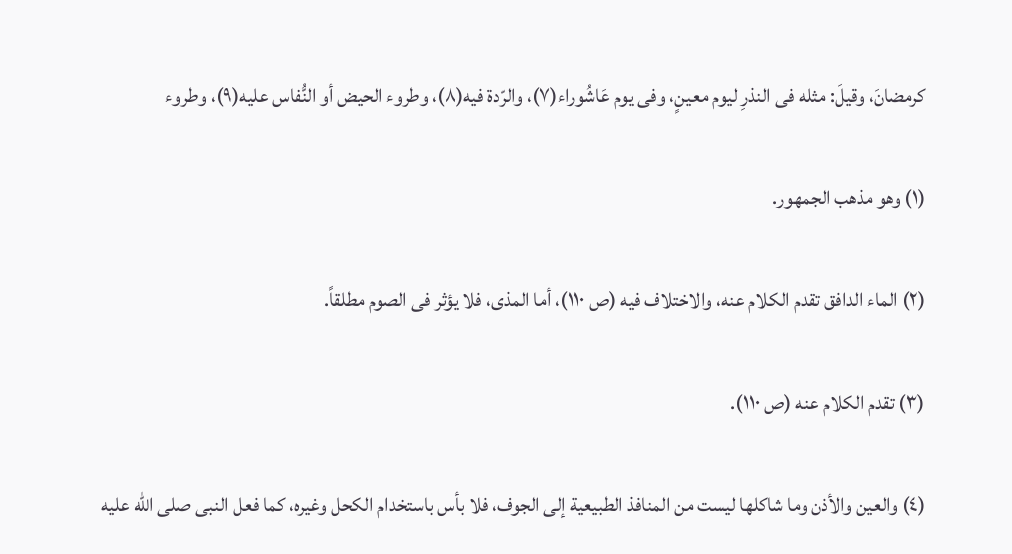كرمضانَ، وقيلَ: مثله فى النذرِ ليوم معينٍ، وفى يوم عَاشُوراء(٧)، والرّدة فيه(٨)، وطروء الحيض أو النُّفاس عليه(٩)، وطروء

(١) وهو مذهب الجمهور.

(٢) الماء الدافق تقدم الكلام عنه، والاختلاف فيه (ص ١١٠)، أما المذى، فلا يؤثر فى الصوم مطلقاً.

(٣) تقدم الكلام عنه (ص ١١٠).

(٤) والعين والأذن وما شاكلها ليست من المنافذ الطبيعية إلى الجوف، فلا بأس باستخدام الكحل وغيره، كما فعل النبى صلى الله عليه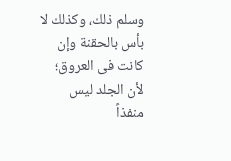وسلم ذلك، وكذلك لا بأس بالحقنة وإن كانت فى العروق؛ لأن الجلد ليس منفذاً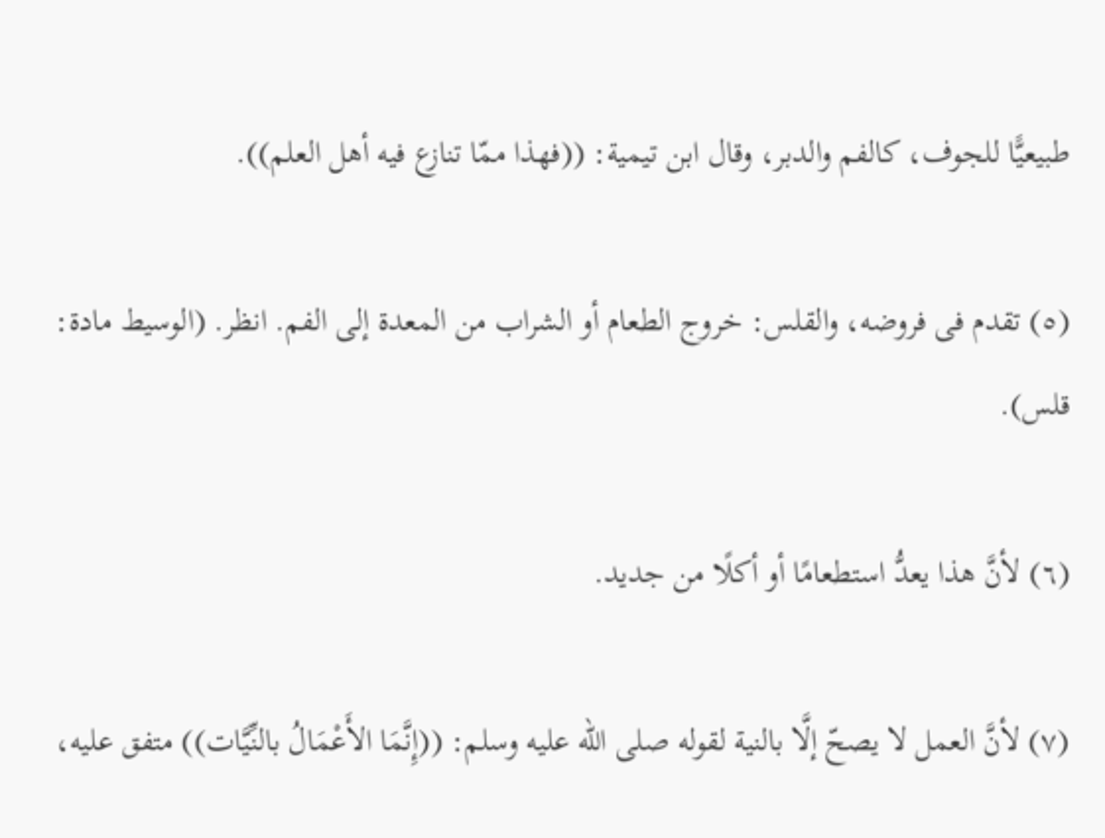طبيعيًّا للجوف، كالفم والدبر، وقال ابن تيمية: ((فهذا ممّا تنازع فيه أهل العلم)).

(٥) تقدم فى فروضه، والقلس: خروج الطعام أو الشراب من المعدة إلى الفم. انظر. (الوسيط مادة: قلس).

(٦) لأنَّ هذا يعدُّ استطعامًا أو أكلًا من جديد.

(٧) لأنَّ العمل لا يصحّ إلَّا بالنية لقوله صلى الله عليه وسلم: ((إِنَّمَا الأَعْمَالُ بالنِّيَّات)) متفق عليه،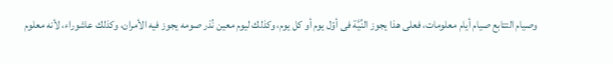وصيام التتابع صيام أيام معلومات، فعلى هذا يجوز النِّيَّة فى أوّل يوم أو كل يوم، وكذلك ليوم معين نُذر صومه يجوز فيه الأمران، وكذلك عاشوراء، لأنه معلوم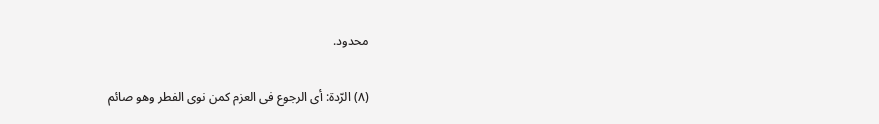محدود.

(٨) الرّدة: أى الرجوع فى العزم كمن نوى الفطر وهو صائم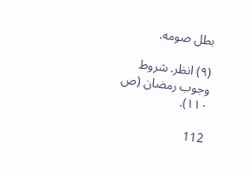بطل صومه.

(٩) انظر. شروط وجوب رمضان (ص ١١٠).

112